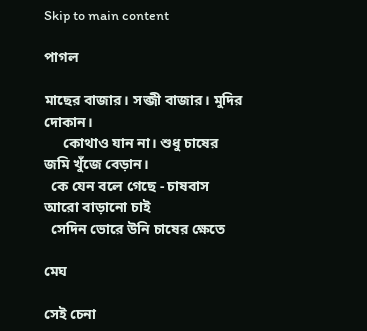Skip to main content

পাগল

মাছের বাজার। সব্জী বাজার। মুদির দোকান।
     কোথাও যান না। শুধু চাষের জমি খুঁজে বেড়ান।
  কে যেন বলে গেছে - চাষবাস আরো বাড়ানো চাই
  সেদিন ভোরে উনি চাষের ক্ষেতে

মেঘ

সেই চেনা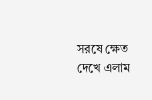সরষে ক্ষেত দেখে এলাম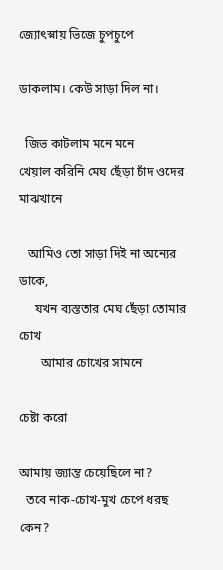জ্যোৎস্নায় ভিজে চুপচুপে

ডাকলাম। কেউ সাড়া দিল না।

  জিভ কাটলাম মনে মনে
খেয়াল করিনি মেঘ ছেঁড়া চাঁদ ওদের মাঝখানে

   আমিও তো সাড়া দিই না অন্যের ডাকে,
     যখন ব্যস্ততার মেঘ ছেঁড়া তোমার চোখ
       আমার চোখের সামনে

চেষ্টা করো

আমায় জ্যান্ত চেয়েছিলে না?
  তবে নাক-চোখ-মুখ চেপে ধরছ কেন?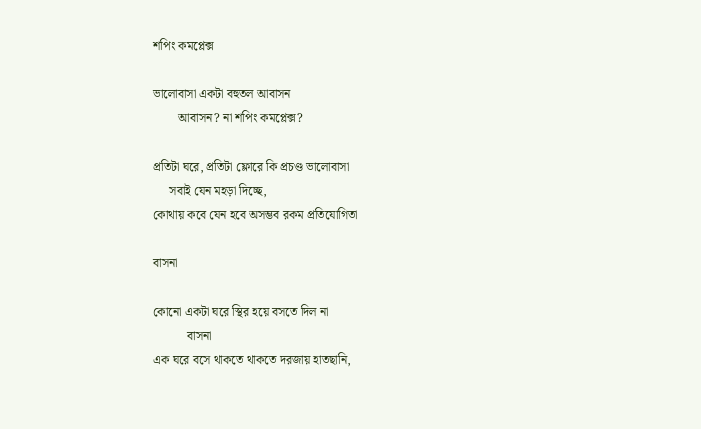শপিং কমপ্লেক্স

ভালোবাসা একটা বহুতল আবাসন
        আবাসন? না শপিং কমপ্লেক্স?

প্রতিটা ঘরে, প্রতিটা ফ্লোরে কি প্রচণ্ড ভালোবাসা
     সবাই যেন মহড়া দিচ্ছে,
কোথায় কবে যেন হবে অসম্ভব রকম প্রতিযোগিতা

বাসনা

কোনো একটা ঘরে স্থির হয়ে বসতে দিল না
           বাসনা
এক ঘরে বসে থাকতে থাকতে দরজায় হাতছানি,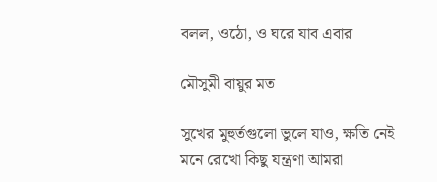বলল, ওঠো, ও ঘরে যাব এবার

মৌসুমী বায়ুর মত

সুখের মুহুর্তগুলো ভুলে যাও, ক্ষতি নেই
মনে রেখো কিছু যন্ত্রণা আমরা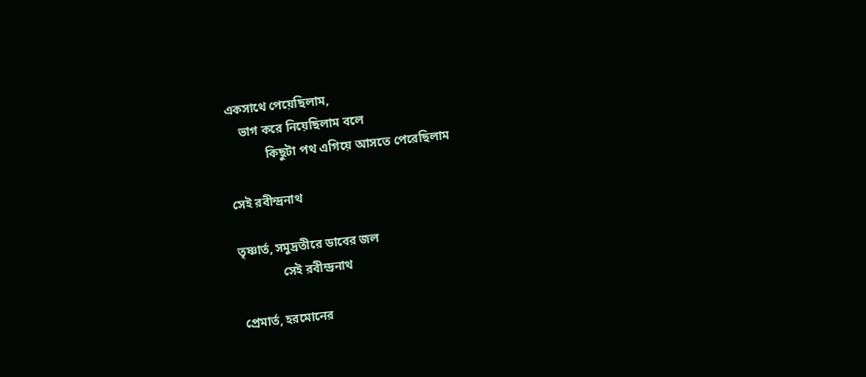একসাথে পেয়েছিলাম,
    ভাগ করে নিয়েছিলাম বলে
            কিছুটা পথ এগিয়ে আসতে পেরেছিলাম

সেই রবীন্দ্রনাথ

তৃষ্ণার্ত, সমুদ্রতীরে ডাবের জল
              সেই রবীন্দ্রনাথ

প্রেমার্ত, হরমোনের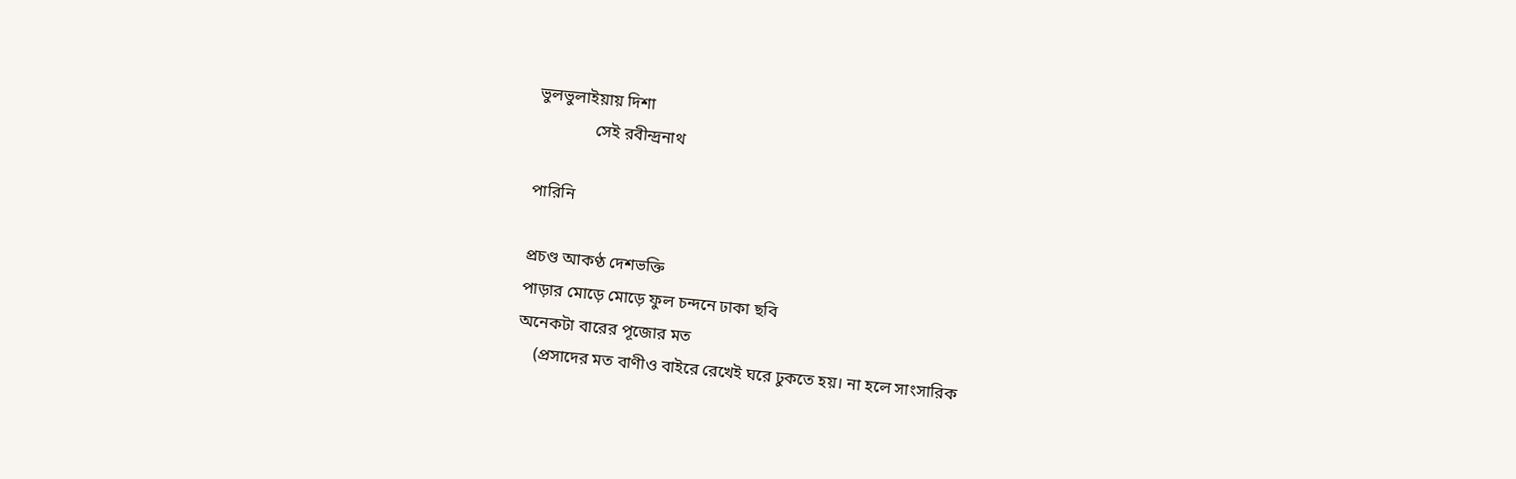ভুলভুলাইয়ায় দিশা
              সেই রবীন্দ্রনাথ

পারিনি

প্রচণ্ড আকণ্ঠ দেশভক্তি
পাড়ার মোড়ে মোড়ে ফুল চন্দনে ঢাকা ছবি
অনেকটা বারের পূজোর মত
    (প্রসাদের মত বাণীও বাইরে রেখেই ঘরে ঢুকতে হয়। না হলে সাংসারিক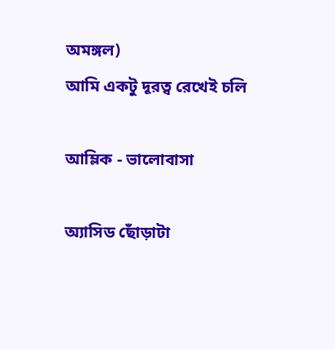অমঙ্গল)
আমি একটু দূরত্ব রেখেই চলি

আম্লিক - ভালোবাসা

অ্যাসিড ছোঁড়াটা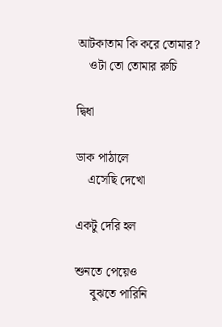আটকাতাম কি করে তোমার?
    ওটা তো তোমার রুচি

দ্বিধা

ডাক পাঠালে
    এসেছি দেখো

একটু দেরি হল

শুনতে পেয়েও
     বুঝতে পারিনি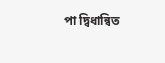পা দ্বিধান্বিত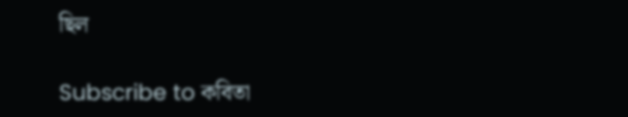ছিল

Subscribe to কবিতা